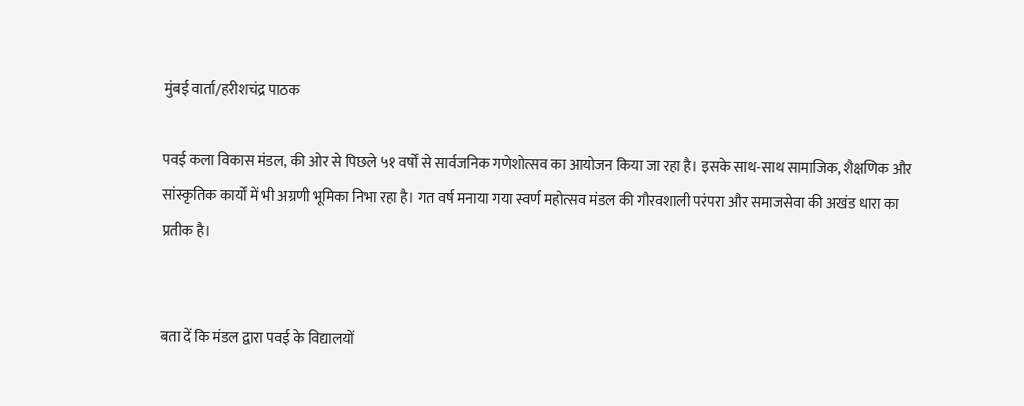मुंबई वार्ता/हरीशचंद्र पाठक

पवई कला विकास मंडल, की ओर से पिछले ५१ वर्षों से सार्वजनिक गणेशोत्सव का आयोजन किया जा रहा है। इसके साथ-साथ सामाजिक, शैक्षणिक और सांस्कृतिक कार्यों में भी अग्रणी भूमिका निभा रहा है। गत वर्ष मनाया गया स्वर्ण महोत्सव मंडल की गौरवशाली परंपरा और समाजसेवा की अखंड धारा का प्रतीक है।


बता दें कि मंडल द्वारा पवई के विद्यालयों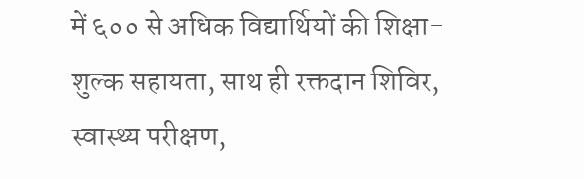में ६०० से अधिक विद्यार्थियों की शिक्षा-शुल्क सहायता, साथ ही रक्तदान शिविर, स्वास्थ्य परीक्षण,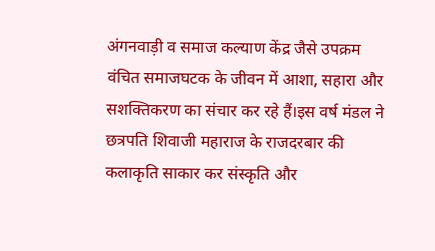अंगनवाड़ी व समाज कल्याण केंद्र जैसे उपक्रम वंचित समाजघटक के जीवन में आशा, सहारा और सशक्तिकरण का संचार कर रहे हैं।इस वर्ष मंडल ने छत्रपति शिवाजी महाराज के राजदरबार की कलाकृति साकार कर संस्कृति और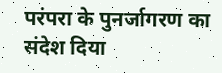परंपरा के पुनर्जागरण का संदेश दिया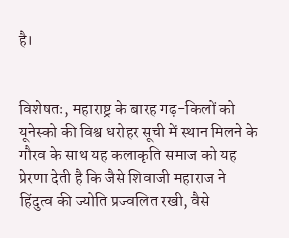है।


विशेषतः, महाराष्ट्र के बारह गढ़-किलों को यूनेस्को की विश्व धरोहर सूची में स्थान मिलने के गौरव के साथ यह कलाकृति समाज को यह प्रेरणा देती है कि जैसे शिवाजी महाराज ने हिंदुत्व की ज्योति प्रज्वलित रखी, वैसे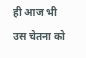ही आज भी उस चेतना को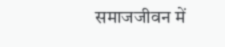समाजजीवन में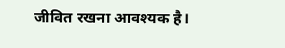जीवित रखना आवश्यक है।